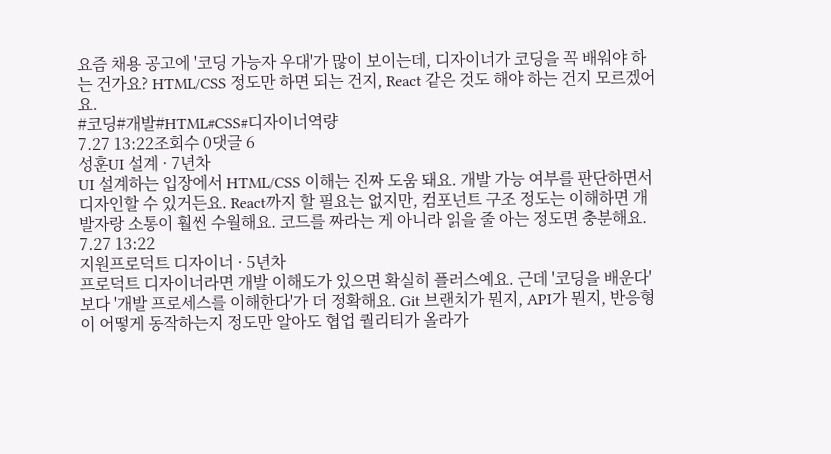요즘 채용 공고에 '코딩 가능자 우대'가 많이 보이는데, 디자이너가 코딩을 꼭 배워야 하는 건가요? HTML/CSS 정도만 하면 되는 건지, React 같은 것도 해야 하는 건지 모르겠어요.
#코딩#개발#HTML#CSS#디자이너역량
7.27 13:22조회수 0댓글 6
성훈UI 설계 · 7년차
UI 설계하는 입장에서 HTML/CSS 이해는 진짜 도움 돼요. 개발 가능 여부를 판단하면서 디자인할 수 있거든요. React까지 할 필요는 없지만, 컴포넌트 구조 정도는 이해하면 개발자랑 소통이 훨씬 수월해요. 코드를 짜라는 게 아니라 읽을 줄 아는 정도면 충분해요.
7.27 13:22
지원프로덕트 디자이너 · 5년차
프로덕트 디자이너라면 개발 이해도가 있으면 확실히 플러스예요. 근데 '코딩을 배운다'보다 '개발 프로세스를 이해한다'가 더 정확해요. Git 브랜치가 뭔지, API가 뭔지, 반응형이 어떻게 동작하는지 정도만 알아도 협업 퀄리티가 올라가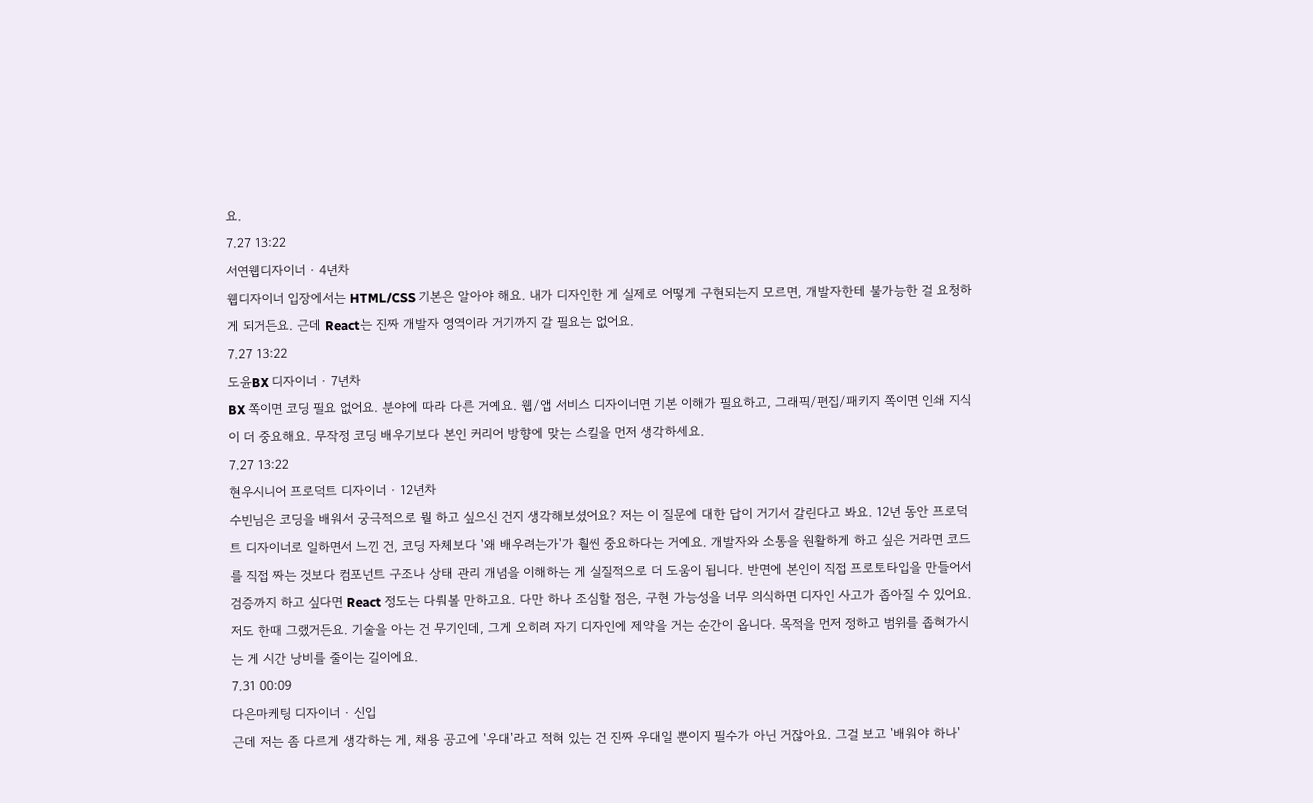요.
7.27 13:22
서연웹디자이너 · 4년차
웹디자이너 입장에서는 HTML/CSS 기본은 알아야 해요. 내가 디자인한 게 실제로 어떻게 구현되는지 모르면, 개발자한테 불가능한 걸 요청하게 되거든요. 근데 React는 진짜 개발자 영역이라 거기까지 갈 필요는 없어요.
7.27 13:22
도윤BX 디자이너 · 7년차
BX 쪽이면 코딩 필요 없어요. 분야에 따라 다른 거예요. 웹/앱 서비스 디자이너면 기본 이해가 필요하고, 그래픽/편집/패키지 쪽이면 인쇄 지식이 더 중요해요. 무작정 코딩 배우기보다 본인 커리어 방향에 맞는 스킬을 먼저 생각하세요.
7.27 13:22
현우시니어 프로덕트 디자이너 · 12년차
수빈님은 코딩을 배워서 궁극적으로 뭘 하고 싶으신 건지 생각해보셨어요? 저는 이 질문에 대한 답이 거기서 갈린다고 봐요. 12년 동안 프로덕트 디자이너로 일하면서 느낀 건, 코딩 자체보다 '왜 배우려는가'가 훨씬 중요하다는 거예요. 개발자와 소통을 원활하게 하고 싶은 거라면 코드를 직접 짜는 것보다 컴포넌트 구조나 상태 관리 개념을 이해하는 게 실질적으로 더 도움이 됩니다. 반면에 본인이 직접 프로토타입을 만들어서 검증까지 하고 싶다면 React 정도는 다뤄볼 만하고요. 다만 하나 조심할 점은, 구현 가능성을 너무 의식하면 디자인 사고가 좁아질 수 있어요. 저도 한때 그랬거든요. 기술을 아는 건 무기인데, 그게 오히려 자기 디자인에 제약을 거는 순간이 옵니다. 목적을 먼저 정하고 범위를 좁혀가시는 게 시간 낭비를 줄이는 길이에요.
7.31 00:09
다은마케팅 디자이너 · 신입
근데 저는 좀 다르게 생각하는 게, 채용 공고에 '우대'라고 적혀 있는 건 진짜 우대일 뿐이지 필수가 아닌 거잖아요. 그걸 보고 '배워야 하나'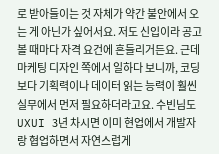로 받아들이는 것 자체가 약간 불안에서 오는 게 아닌가 싶어서요. 저도 신입이라 공고 볼 때마다 자격 요건에 흔들리거든요. 근데 마케팅 디자인 쪽에서 일하다 보니까, 코딩보다 기획력이나 데이터 읽는 능력이 훨씬 실무에서 먼저 필요하더라고요. 수빈님도 UXUI 3년 차시면 이미 현업에서 개발자랑 협업하면서 자연스럽게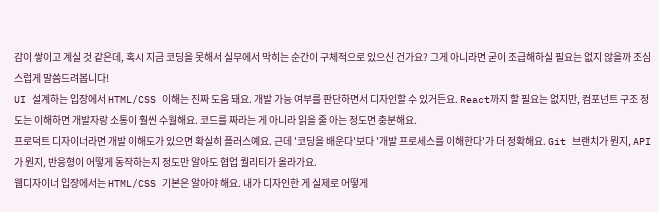감이 쌓이고 계실 것 같은데, 혹시 지금 코딩을 못해서 실무에서 막히는 순간이 구체적으로 있으신 건가요? 그게 아니라면 굳이 조급해하실 필요는 없지 않을까 조심스럽게 말씀드려봅니다!
UI 설계하는 입장에서 HTML/CSS 이해는 진짜 도움 돼요. 개발 가능 여부를 판단하면서 디자인할 수 있거든요. React까지 할 필요는 없지만, 컴포넌트 구조 정도는 이해하면 개발자랑 소통이 훨씬 수월해요. 코드를 짜라는 게 아니라 읽을 줄 아는 정도면 충분해요.
프로덕트 디자이너라면 개발 이해도가 있으면 확실히 플러스예요. 근데 '코딩을 배운다'보다 '개발 프로세스를 이해한다'가 더 정확해요. Git 브랜치가 뭔지, API가 뭔지, 반응형이 어떻게 동작하는지 정도만 알아도 협업 퀄리티가 올라가요.
웹디자이너 입장에서는 HTML/CSS 기본은 알아야 해요. 내가 디자인한 게 실제로 어떻게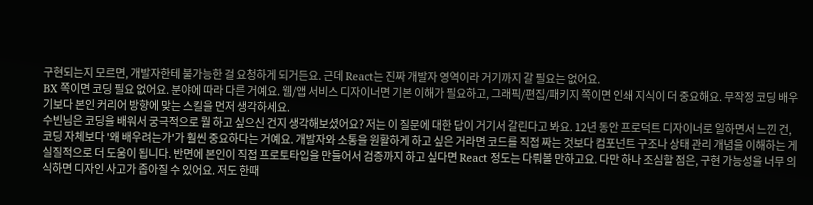구현되는지 모르면, 개발자한테 불가능한 걸 요청하게 되거든요. 근데 React는 진짜 개발자 영역이라 거기까지 갈 필요는 없어요.
BX 쪽이면 코딩 필요 없어요. 분야에 따라 다른 거예요. 웹/앱 서비스 디자이너면 기본 이해가 필요하고, 그래픽/편집/패키지 쪽이면 인쇄 지식이 더 중요해요. 무작정 코딩 배우기보다 본인 커리어 방향에 맞는 스킬을 먼저 생각하세요.
수빈님은 코딩을 배워서 궁극적으로 뭘 하고 싶으신 건지 생각해보셨어요? 저는 이 질문에 대한 답이 거기서 갈린다고 봐요. 12년 동안 프로덕트 디자이너로 일하면서 느낀 건, 코딩 자체보다 '왜 배우려는가'가 훨씬 중요하다는 거예요. 개발자와 소통을 원활하게 하고 싶은 거라면 코드를 직접 짜는 것보다 컴포넌트 구조나 상태 관리 개념을 이해하는 게 실질적으로 더 도움이 됩니다. 반면에 본인이 직접 프로토타입을 만들어서 검증까지 하고 싶다면 React 정도는 다뤄볼 만하고요. 다만 하나 조심할 점은, 구현 가능성을 너무 의식하면 디자인 사고가 좁아질 수 있어요. 저도 한때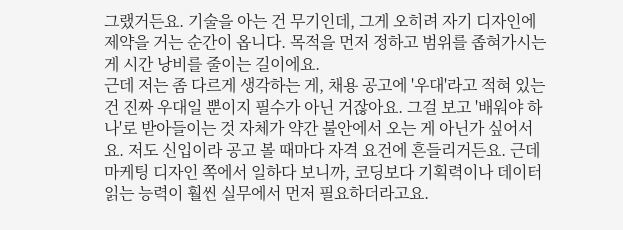그랬거든요. 기술을 아는 건 무기인데, 그게 오히려 자기 디자인에 제약을 거는 순간이 옵니다. 목적을 먼저 정하고 범위를 좁혀가시는 게 시간 낭비를 줄이는 길이에요.
근데 저는 좀 다르게 생각하는 게, 채용 공고에 '우대'라고 적혀 있는 건 진짜 우대일 뿐이지 필수가 아닌 거잖아요. 그걸 보고 '배워야 하나'로 받아들이는 것 자체가 약간 불안에서 오는 게 아닌가 싶어서요. 저도 신입이라 공고 볼 때마다 자격 요건에 흔들리거든요. 근데 마케팅 디자인 쪽에서 일하다 보니까, 코딩보다 기획력이나 데이터 읽는 능력이 훨씬 실무에서 먼저 필요하더라고요.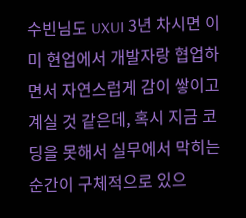수빈님도 UXUI 3년 차시면 이미 현업에서 개발자랑 협업하면서 자연스럽게 감이 쌓이고 계실 것 같은데, 혹시 지금 코딩을 못해서 실무에서 막히는 순간이 구체적으로 있으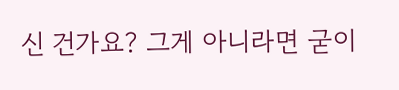신 건가요? 그게 아니라면 굳이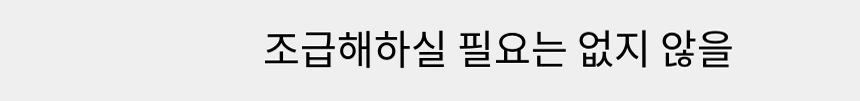조급해하실 필요는 없지 않을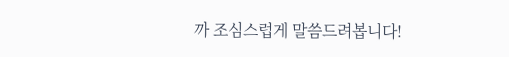까 조심스럽게 말씀드려봅니다!